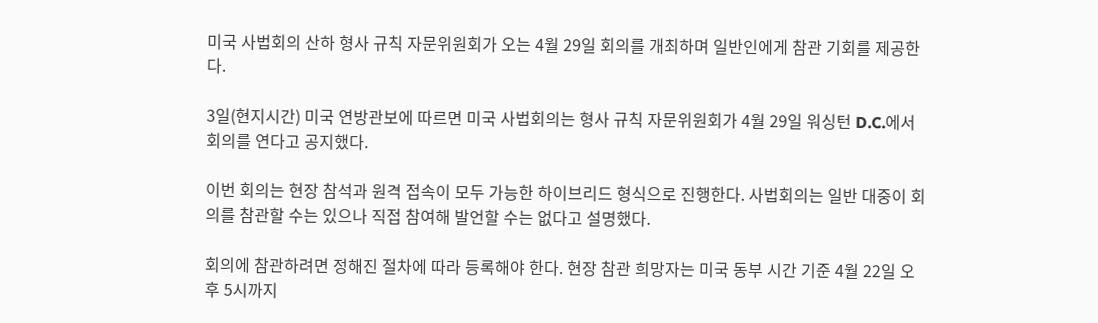미국 사법회의 산하 형사 규칙 자문위원회가 오는 4월 29일 회의를 개최하며 일반인에게 참관 기회를 제공한다.

3일(현지시간) 미국 연방관보에 따르면 미국 사법회의는 형사 규칙 자문위원회가 4월 29일 워싱턴 D.C.에서 회의를 연다고 공지했다.

이번 회의는 현장 참석과 원격 접속이 모두 가능한 하이브리드 형식으로 진행한다. 사법회의는 일반 대중이 회의를 참관할 수는 있으나 직접 참여해 발언할 수는 없다고 설명했다.

회의에 참관하려면 정해진 절차에 따라 등록해야 한다. 현장 참관 희망자는 미국 동부 시간 기준 4월 22일 오후 5시까지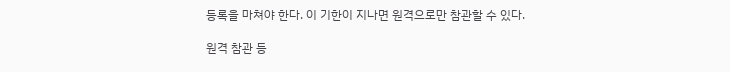등록을 마쳐야 한다. 이 기한이 지나면 원격으로만 참관할 수 있다.

원격 참관 등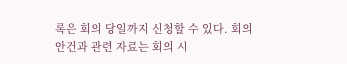록은 회의 당일까지 신청할 수 있다. 회의 안건과 관련 자료는 회의 시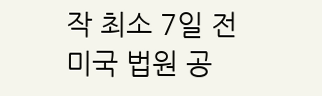작 최소 7일 전 미국 법원 공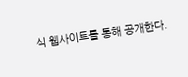식 웹사이트를 통해 공개한다.